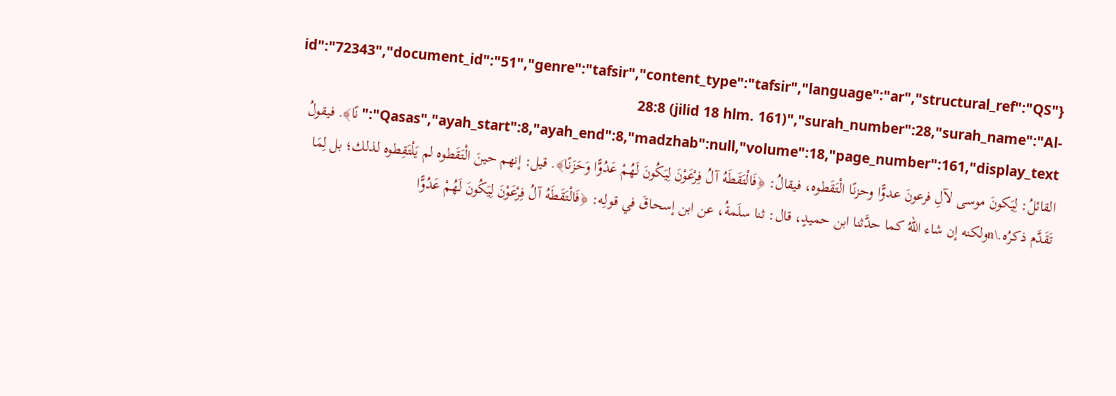{"id":"72343","document_id":"51","genre":"tafsir","content_type":"tafsir","language":"ar","structural_ref":"QS 28:8 (jilid 18 hlm. 161)","surah_number":28,"surah_name":"Al-Qasas","ayah_start":8,"ayah_end":8,"madzhab":null,"volume":18,"page_number":161,"display_text":"نًا﴾. فيقولُ القائلُ: لِيَكونَ موسى لآلِ فرعونَ عدوًّا وحزنًا الْتَقَطوه، فيقالُ: ﴿فَالْتَقَطَهُ آلُ فِرْعَوْنَ لِيَكُونَ لَهُمْ عَدُوًّا وَحَزَنًا﴾. قيل: إنهم حينَ الْتَقَطوه لم يَلْتَقِطوه لذلك؛ بل لِمَا تَقَدَّم ذكرُه.\nولكنه إن شاء اللهُ كما حدَّثنا ابن حميدٍ، قال: ثنا سلَمةُ، عن ابن إسحاقَ في قولِه: ﴿فَالْتَقَطَهُ آلُ فِرْعَوْنَ لِيَكُونَ لَهُمْ عَدُوًّا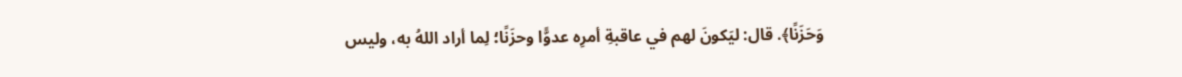وَحَزَنًا﴾. قال: ليَكونَ لهم في عاقبةِ أمرِه عدوًّا وحزَنًا؛ لِما أراد اللهُ به، وليس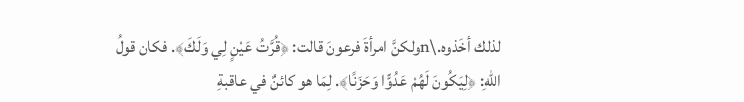لذلك أخَذوه.\nولكنَّ امرأةَ فرعونَ قالت: ﴿قُرَّتُ عَيْنٍ لِي وَلَكَ﴾. فكان قولُ اللهِ: ﴿لِيَكُونَ لَهُمْ عَدُوًّا وَحَزَنًا﴾. لِمَا هو كائنٌ في عاقبةِ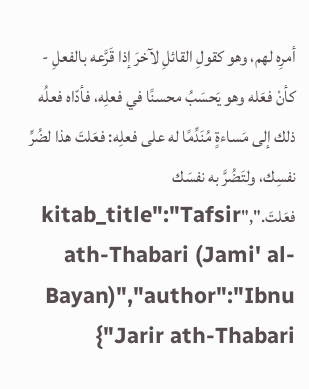أمرِه لهم، وهو كقولِ القائلِ لآخرَ إذا قَرَّعه بالفعلِ - كأنْ فعَله وهو يَحسَبُ محسنًا في فعلِه، فأدّاه فعلُه ذلك إلى مَساءةٍ مُنَدِّمًا له على فعلِه: فعَلتَ هذا لضُرِّ نفسِك، ولتَضُرَّ به نفسَك فعَلتَ.","kitab_title":"Tafsir ath-Thabari (Jami' al-Bayan)","author":"Ibnu Jarir ath-Thabari"}